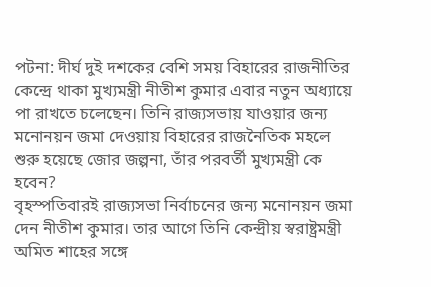পটনা: দীর্ঘ দুই দশকের বেশি সময় বিহারের রাজনীতির কেন্দ্রে থাকা মুখ্যমন্ত্রী নীতীশ কুমার এবার নতুন অধ্যায়ে পা রাখতে চলেছেন। তিনি রাজ্যসভায় যাওয়ার জন্য মনোনয়ন জমা দেওয়ায় বিহারের রাজনৈতিক মহলে শুরু হয়েছে জোর জল্পনা, তাঁর পরবর্তী মুখ্যমন্ত্রী কে হবেন?
বৃহস্পতিবারই রাজ্যসভা নির্বাচনের জন্য মনোনয়ন জমা দেন নীতীশ কুমার। তার আগে তিনি কেন্দ্রীয় স্বরাষ্ট্রমন্ত্রী অমিত শাহের সঙ্গে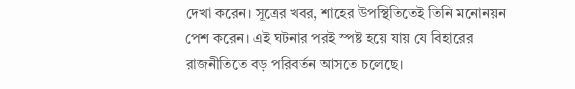দেখা করেন। সূত্রের খবর, শাহের উপস্থিতিতেই তিনি মনোনয়ন পেশ করেন। এই ঘটনার পরই স্পষ্ট হয়ে যায় যে বিহারের রাজনীতিতে বড় পরিবর্তন আসতে চলেছে।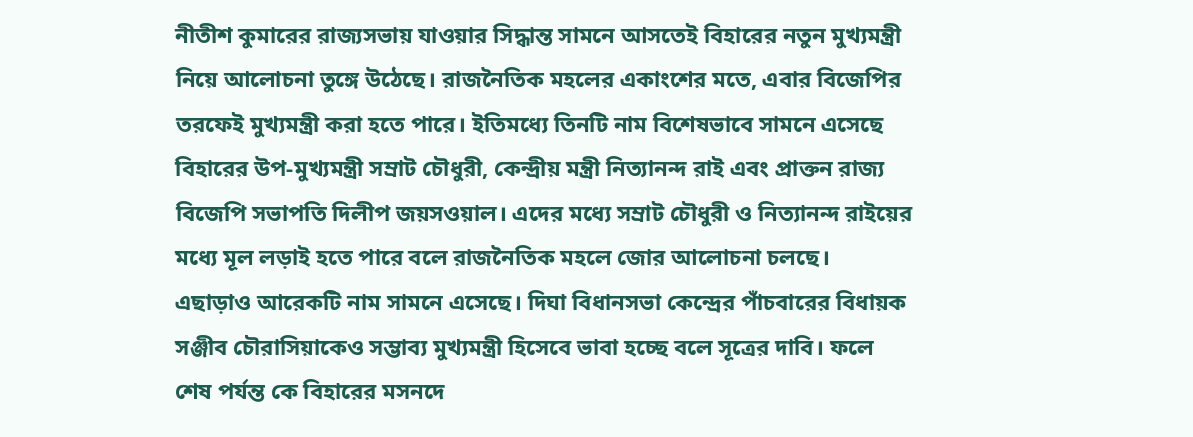নীতীশ কুমারের রাজ্যসভায় যাওয়ার সিদ্ধান্ত সামনে আসতেই বিহারের নতুন মুখ্যমন্ত্রী নিয়ে আলোচনা তুঙ্গে উঠেছে। রাজনৈতিক মহলের একাংশের মতে, এবার বিজেপির তরফেই মুখ্যমন্ত্রী করা হতে পারে। ইতিমধ্যে তিনটি নাম বিশেষভাবে সামনে এসেছে বিহারের উপ-মুখ্যমন্ত্রী সম্রাট চৌধুরী, কেন্দ্রীয় মন্ত্রী নিত্যানন্দ রাই এবং প্রাক্তন রাজ্য বিজেপি সভাপতি দিলীপ জয়সওয়াল। এদের মধ্যে সম্রাট চৌধুরী ও নিত্যানন্দ রাইয়ের মধ্যে মূল লড়াই হতে পারে বলে রাজনৈতিক মহলে জোর আলোচনা চলছে।
এছাড়াও আরেকটি নাম সামনে এসেছে। দিঘা বিধানসভা কেন্দ্রের পাঁচবারের বিধায়ক সঞ্জীব চৌরাসিয়াকেও সম্ভাব্য মুখ্যমন্ত্রী হিসেবে ভাবা হচ্ছে বলে সূত্রের দাবি। ফলে শেষ পর্যন্ত কে বিহারের মসনদে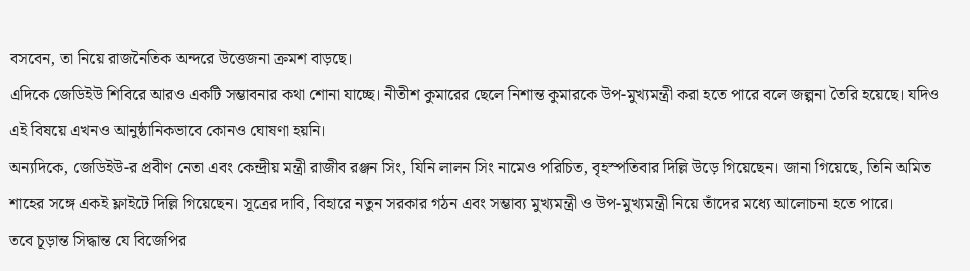বসবেন, তা নিয়ে রাজনৈতিক অন্দরে উত্তেজনা ক্রমশ বাড়ছে।
এদিকে জেডিইউ শিবিরে আরও একটি সম্ভাবনার কথা শোনা যাচ্ছে। নীতীশ কুমারের ছেলে নিশান্ত কুমারকে উপ-মুখ্যমন্ত্রী করা হতে পারে বলে জল্পনা তৈরি হয়েছে। যদিও এই বিষয়ে এখনও আনুষ্ঠানিকভাবে কোনও ঘোষণা হয়নি।
অন্যদিকে, জেডিইউ-র প্রবীণ নেতা এবং কেন্দ্রীয় মন্ত্রী রাজীব রঞ্জন সিং, যিনি লালন সিং নামেও পরিচিত, বৃহস্পতিবার দিল্লি উড়ে গিয়েছেন। জানা গিয়েছে, তিনি অমিত শাহের সঙ্গে একই ফ্লাইটে দিল্লি গিয়েছেন। সূত্রের দাবি, বিহারে নতুন সরকার গঠন এবং সম্ভাব্য মুখ্যমন্ত্রী ও উপ-মুখ্যমন্ত্রী নিয়ে তাঁদের মধ্যে আলোচনা হতে পারে।
তবে চূড়ান্ত সিদ্ধান্ত যে বিজেপির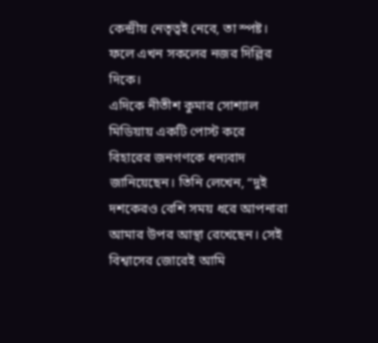কেন্দ্রীয় নেতৃত্বই নেবে, তা স্পষ্ট। ফলে এখন সকলের নজর দিল্লির দিকে।
এদিকে নীতীশ কুমার সোশ্যাল মিডিয়ায় একটি পোস্ট করে বিহারের জনগণকে ধন্যবাদ জানিয়েছেন। তিনি লেখেন, “দুই দশকেরও বেশি সময় ধরে আপনারা আমার উপর আস্থা রেখেছেন। সেই বিশ্বাসের জোরেই আমি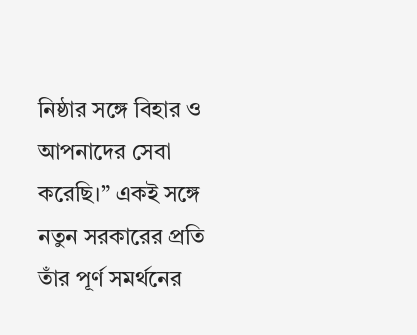নিষ্ঠার সঙ্গে বিহার ও আপনাদের সেবা করেছি।” একই সঙ্গে নতুন সরকারের প্রতি তাঁর পূর্ণ সমর্থনের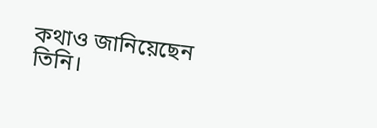কথাও জানিয়েছেন তিনি।